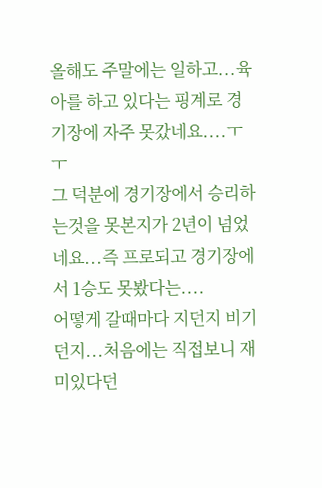올해도 주말에는 일하고...육아를 하고 있다는 핑계로 경기장에 자주 못갔네요....ㅜㅜ
그 덕분에 경기장에서 승리하는것을 못본지가 2년이 넘었네요...즉 프로되고 경기장에서 1승도 못봤다는....
어떻게 갈때마다 지던지 비기던지...처음에는 직접보니 재미있다던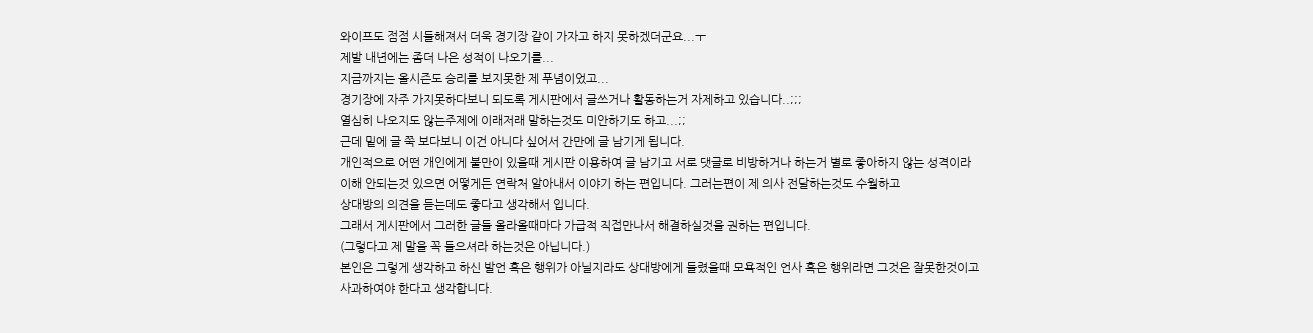와이프도 점점 시들해져서 더욱 경기장 같이 가자고 하지 못하겠더군요...ㅜ
제발 내년에는 좀더 나은 성적이 나오기를...
지금까지는 올시즌도 승리를 보지못한 제 푸념이었고...
경기장에 자주 가지못하다보니 되도록 게시판에서 글쓰거나 활동하는거 자제하고 있습니다..;;;
열심히 나오지도 않는주제에 이래저래 말하는것도 미안하기도 하고...;;
근데 밑에 글 쭉 보다보니 이건 아니다 싶어서 간만에 글 남기게 됩니다.
개인적으로 어떤 개인에게 불만이 있을때 게시판 이용하여 글 남기고 서로 댓글로 비방하거나 하는거 별로 좋아하지 않는 성격이라
이해 안되는것 있으면 어떻게든 연락처 알아내서 이야기 하는 편입니다. 그러는편이 제 의사 전달하는것도 수월하고
상대방의 의견을 듣는데도 좋다고 생각해서 입니다.
그래서 게시판에서 그러한 글들 올라올때마다 가급적 직접만나서 해결하실것을 권하는 편입니다.
(그렇다고 제 말을 꼭 들으셔라 하는것은 아닙니다.)
본인은 그렇게 생각하고 하신 발언 혹은 행위가 아닐지라도 상대방에게 들렸을때 모욕적인 언사 혹은 행위라면 그것은 잘못한것이고
사과하여야 한다고 생각합니다.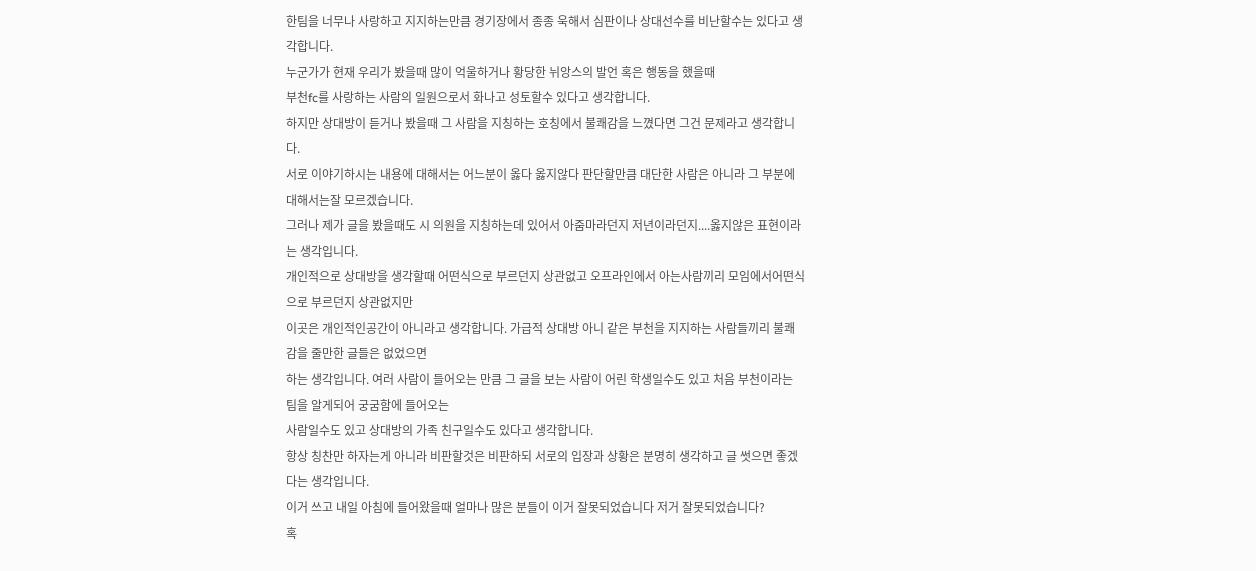한팀을 너무나 사랑하고 지지하는만큼 경기장에서 종종 욱해서 심판이나 상대선수를 비난할수는 있다고 생각합니다.
누군가가 현재 우리가 봤을때 많이 억울하거나 황당한 뉘앙스의 발언 혹은 행동을 했을때
부천fc를 사랑하는 사람의 일원으로서 화나고 성토할수 있다고 생각합니다.
하지만 상대방이 듣거나 봤을때 그 사람을 지칭하는 호칭에서 불쾌감을 느꼈다면 그건 문제라고 생각합니다.
서로 이야기하시는 내용에 대해서는 어느분이 옳다 옳지않다 판단할만큼 대단한 사람은 아니라 그 부분에 대해서는잘 모르겠습니다.
그러나 제가 글을 봤을때도 시 의원을 지칭하는데 있어서 아줌마라던지 저년이라던지....옳지않은 표현이라는 생각입니다.
개인적으로 상대방을 생각할때 어떤식으로 부르던지 상관없고 오프라인에서 아는사람끼리 모임에서어떤식으로 부르던지 상관없지만
이곳은 개인적인공간이 아니라고 생각합니다. 가급적 상대방 아니 같은 부천을 지지하는 사람들끼리 불쾌감을 줄만한 글들은 없었으면
하는 생각입니다. 여러 사람이 들어오는 만큼 그 글을 보는 사람이 어린 학생일수도 있고 처음 부천이라는 팀을 알게되어 궁굼함에 들어오는
사람일수도 있고 상대방의 가족 친구일수도 있다고 생각합니다.
항상 칭찬만 하자는게 아니라 비판할것은 비판하되 서로의 입장과 상황은 분명히 생각하고 글 썻으면 좋겠다는 생각입니다.
이거 쓰고 내일 아침에 들어왔을때 얼마나 많은 분들이 이거 잘못되었습니다 저거 잘못되었습니다?
혹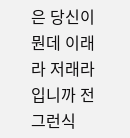은 당신이 뭔데 이래라 저래라 입니까 전 그런식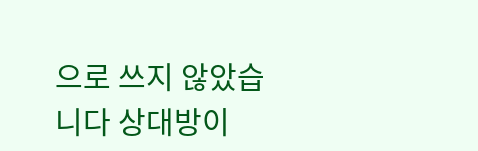으로 쓰지 않았습니다 상대방이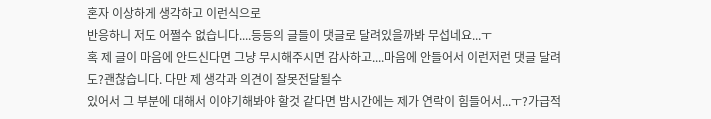혼자 이상하게 생각하고 이런식으로
반응하니 저도 어쩔수 없습니다....등등의 글들이 댓글로 달려있을까봐 무섭네요...ㅜ
혹 제 글이 마음에 안드신다면 그냥 무시해주시면 감사하고....마음에 안들어서 이런저런 댓글 달려도?괜찮습니다. 다만 제 생각과 의견이 잘못전달될수
있어서 그 부분에 대해서 이야기해봐야 할것 같다면 밤시간에는 제가 연락이 힘들어서...ㅜ?가급적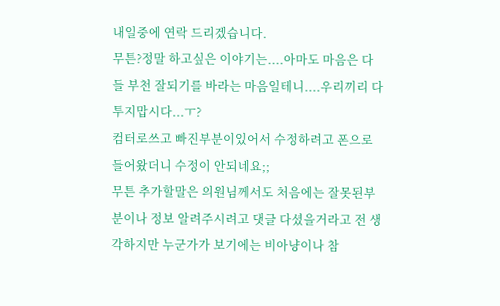내일중에 연락 드리겠습니다.
무튼?정말 하고싶은 이야기는....아마도 마음은 다들 부천 잘되기를 바라는 마음일테니....우리끼리 다투지맙시다...ㅜ?
컴터로쓰고 빠진부분이있어서 수정하려고 폰으로 들어왔더니 수정이 안되네요;;
무튼 추가할말은 의원님께서도 처음에는 잘못된부분이나 정보 알려주시려고 댓글 다셨을거라고 전 생각하지만 누군가가 보기에는 비아냥이나 참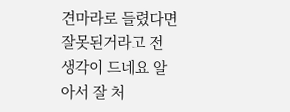견마라로 들렸다면 잘못된거라고 전 생각이 드네요 알아서 잘 처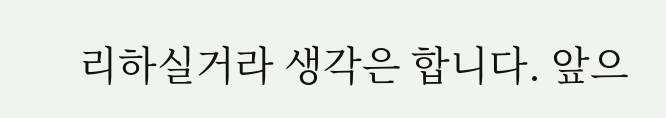리하실거라 생각은 합니다. 앞으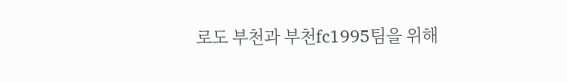로도 부천과 부천fc1995팀을 위해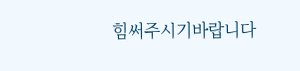힘써주시기바랍니다